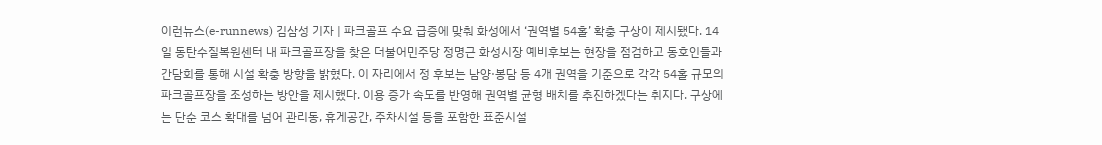이런뉴스(e-runnews) 김삼성 기자 | 파크골프 수요 급증에 맞춰 화성에서 ‘권역별 54홀’ 확충 구상이 제시됐다. 14일 동탄수질복원센터 내 파크골프장을 찾은 더불어민주당 정명근 화성시장 예비후보는 현장을 점검하고 동호인들과 간담회를 통해 시설 확충 방향을 밝혔다. 이 자리에서 정 후보는 남양·봉담 등 4개 권역을 기준으로 각각 54홀 규모의 파크골프장을 조성하는 방안을 제시했다. 이용 증가 속도를 반영해 권역별 균형 배치를 추진하겠다는 취지다. 구상에는 단순 코스 확대를 넘어 관리동, 휴게공간, 주차시설 등을 포함한 표준시설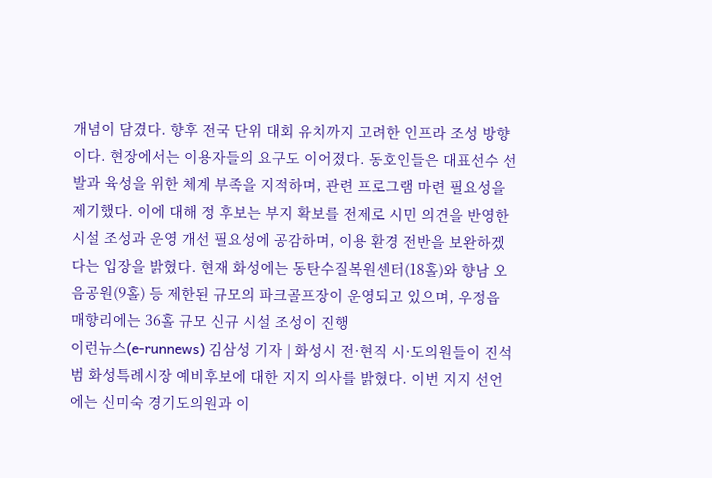개념이 담겼다. 향후 전국 단위 대회 유치까지 고려한 인프라 조성 방향이다. 현장에서는 이용자들의 요구도 이어졌다. 동호인들은 대표선수 선발과 육성을 위한 체계 부족을 지적하며, 관련 프로그램 마련 필요성을 제기했다. 이에 대해 정 후보는 부지 확보를 전제로 시민 의견을 반영한 시설 조성과 운영 개선 필요성에 공감하며, 이용 환경 전반을 보완하겠다는 입장을 밝혔다. 현재 화성에는 동탄수질복원센터(18홀)와 향남 오음공원(9홀) 등 제한된 규모의 파크골프장이 운영되고 있으며, 우정읍 매향리에는 36홀 규모 신규 시설 조성이 진행
이런뉴스(e-runnews) 김삼성 기자 | 화성시 전·현직 시·도의원들이 진석범 화성특례시장 예비후보에 대한 지지 의사를 밝혔다. 이번 지지 선언에는 신미숙 경기도의원과 이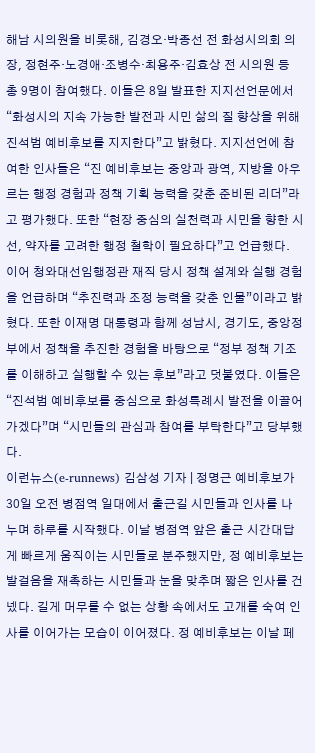해남 시의원을 비롯해, 김경오·박종선 전 화성시의회 의장, 정현주·노경애·조병수·최용주·김효상 전 시의원 등 총 9명이 참여했다. 이들은 8일 발표한 지지선언문에서 “화성시의 지속 가능한 발전과 시민 삶의 질 향상을 위해 진석범 예비후보를 지지한다”고 밝혔다. 지지선언에 참여한 인사들은 “진 예비후보는 중앙과 광역, 지방을 아우르는 행정 경험과 정책 기획 능력을 갖춘 준비된 리더”라고 평가했다. 또한 “현장 중심의 실천력과 시민을 향한 시선, 약자를 고려한 행정 철학이 필요하다”고 언급했다. 이어 청와대선임행정관 재직 당시 정책 설계와 실행 경험을 언급하며 “추진력과 조정 능력을 갖춘 인물”이라고 밝혔다. 또한 이재명 대통령과 함께 성남시, 경기도, 중앙정부에서 정책을 추진한 경험을 바탕으로 “정부 정책 기조를 이해하고 실행할 수 있는 후보”라고 덧붙였다. 이들은 “진석범 예비후보를 중심으로 화성특례시 발전을 이끌어가겠다”며 “시민들의 관심과 참여를 부탁한다”고 당부했다.
이런뉴스(e-runnews) 김삼성 기자 | 정명근 예비후보가 30일 오전 병점역 일대에서 출근길 시민들과 인사를 나누며 하루를 시작했다. 이날 병점역 앞은 출근 시간대답게 빠르게 움직이는 시민들로 분주했지만, 정 예비후보는 발걸음을 재촉하는 시민들과 눈을 맞추며 짧은 인사를 건넸다. 길게 머무를 수 없는 상황 속에서도 고개를 숙여 인사를 이어가는 모습이 이어졌다. 정 예비후보는 이날 페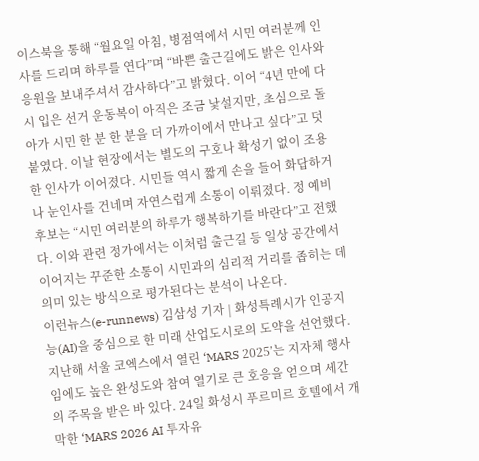이스북을 통해 “월요일 아침, 병점역에서 시민 여러분께 인사를 드리며 하루를 연다”며 “바쁜 출근길에도 밝은 인사와 응원을 보내주셔서 감사하다”고 밝혔다. 이어 “4년 만에 다시 입은 선거 운동복이 아직은 조금 낯설지만, 초심으로 돌아가 시민 한 분 한 분을 더 가까이에서 만나고 싶다”고 덧붙였다. 이날 현장에서는 별도의 구호나 확성기 없이 조용한 인사가 이어졌다. 시민들 역시 짧게 손을 들어 화답하거나 눈인사를 건네며 자연스럽게 소통이 이뤄졌다. 정 예비후보는 “시민 여러분의 하루가 행복하기를 바란다”고 전했다. 이와 관련 정가에서는 이처럼 출근길 등 일상 공간에서 이어지는 꾸준한 소통이 시민과의 심리적 거리를 좁히는 데 의미 있는 방식으로 평가된다는 분석이 나온다.
이런뉴스(e-runnews) 김삼성 기자 | 화성특례시가 인공지능(AI)을 중심으로 한 미래 산업도시로의 도약을 선언했다. 지난해 서울 코엑스에서 열린 ‘MARS 2025’는 지자체 행사임에도 높은 완성도와 참여 열기로 큰 호응을 얻으며 세간의 주목을 받은 바 있다. 24일 화성시 푸르미르 호텔에서 개막한 ‘MARS 2026 AI 투자유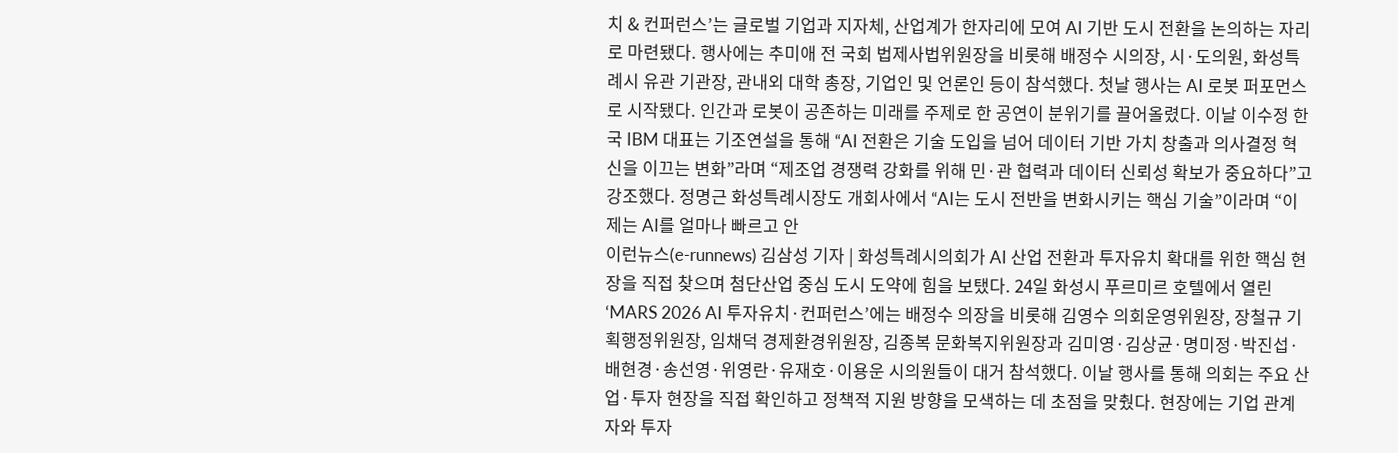치 & 컨퍼런스’는 글로벌 기업과 지자체, 산업계가 한자리에 모여 AI 기반 도시 전환을 논의하는 자리로 마련됐다. 행사에는 추미애 전 국회 법제사법위원장을 비롯해 배정수 시의장, 시·도의원, 화성특례시 유관 기관장, 관내외 대학 총장, 기업인 및 언론인 등이 참석했다. 첫날 행사는 AI 로봇 퍼포먼스로 시작됐다. 인간과 로봇이 공존하는 미래를 주제로 한 공연이 분위기를 끌어올렸다. 이날 이수정 한국 IBM 대표는 기조연설을 통해 “AI 전환은 기술 도입을 넘어 데이터 기반 가치 창출과 의사결정 혁신을 이끄는 변화”라며 “제조업 경쟁력 강화를 위해 민·관 협력과 데이터 신뢰성 확보가 중요하다”고 강조했다. 정명근 화성특례시장도 개회사에서 “AI는 도시 전반을 변화시키는 핵심 기술”이라며 “이제는 AI를 얼마나 빠르고 안
이런뉴스(e-runnews) 김삼성 기자 | 화성특례시의회가 AI 산업 전환과 투자유치 확대를 위한 핵심 현장을 직접 찾으며 첨단산업 중심 도시 도약에 힘을 보탰다. 24일 화성시 푸르미르 호텔에서 열린 ‘MARS 2026 AI 투자유치·컨퍼런스’에는 배정수 의장을 비롯해 김영수 의회운영위원장, 장철규 기획행정위원장, 임채덕 경제환경위원장, 김종복 문화복지위원장과 김미영·김상균·명미정·박진섭·배현경·송선영·위영란·유재호·이용운 시의원들이 대거 참석했다. 이날 행사를 통해 의회는 주요 산업·투자 현장을 직접 확인하고 정책적 지원 방향을 모색하는 데 초점을 맞췄다. 현장에는 기업 관계자와 투자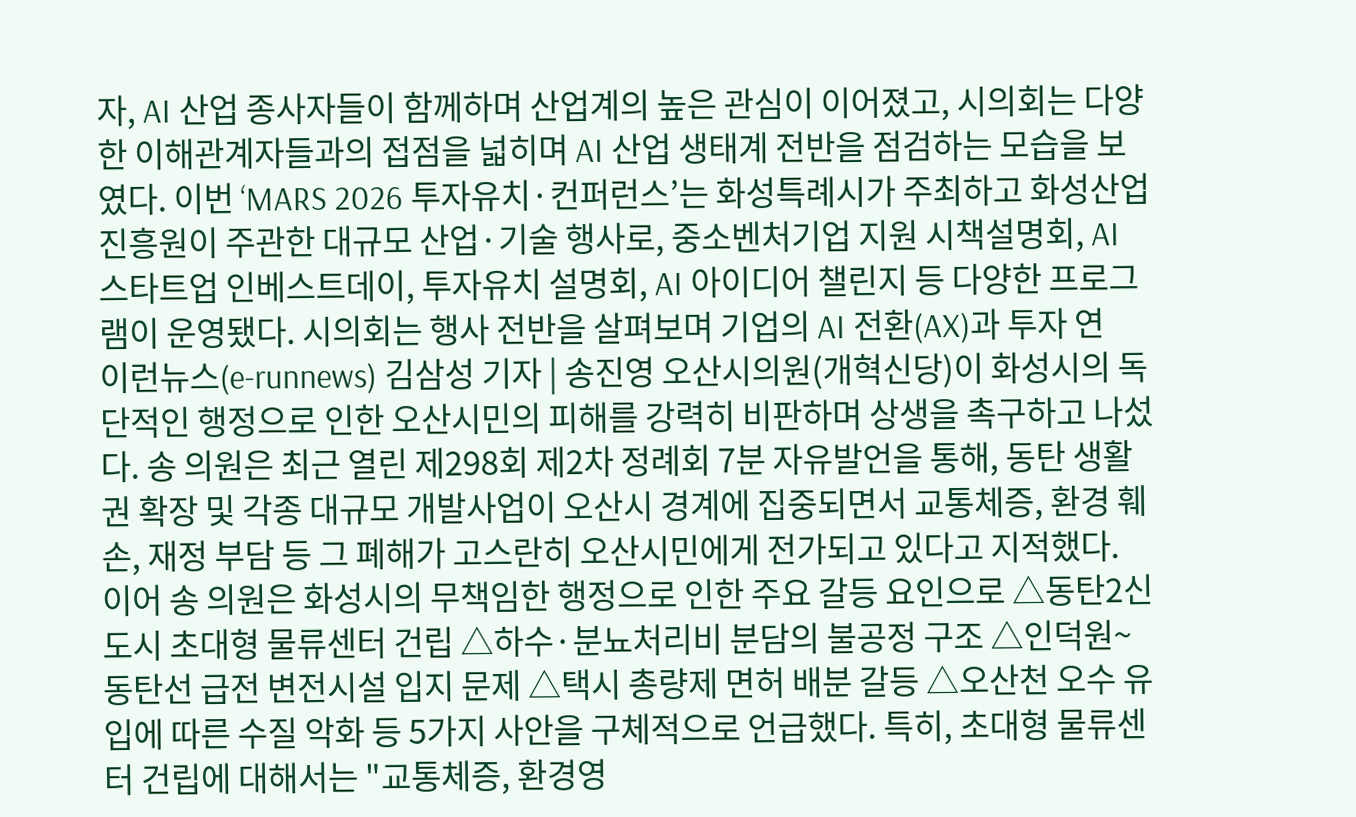자, AI 산업 종사자들이 함께하며 산업계의 높은 관심이 이어졌고, 시의회는 다양한 이해관계자들과의 접점을 넓히며 AI 산업 생태계 전반을 점검하는 모습을 보였다. 이번 ‘MARS 2026 투자유치·컨퍼런스’는 화성특례시가 주최하고 화성산업진흥원이 주관한 대규모 산업·기술 행사로, 중소벤처기업 지원 시책설명회, AI 스타트업 인베스트데이, 투자유치 설명회, AI 아이디어 챌린지 등 다양한 프로그램이 운영됐다. 시의회는 행사 전반을 살펴보며 기업의 AI 전환(AX)과 투자 연
이런뉴스(e-runnews) 김삼성 기자 | 송진영 오산시의원(개혁신당)이 화성시의 독단적인 행정으로 인한 오산시민의 피해를 강력히 비판하며 상생을 촉구하고 나섰다. 송 의원은 최근 열린 제298회 제2차 정례회 7분 자유발언을 통해, 동탄 생활권 확장 및 각종 대규모 개발사업이 오산시 경계에 집중되면서 교통체증, 환경 훼손, 재정 부담 등 그 폐해가 고스란히 오산시민에게 전가되고 있다고 지적했다. 이어 송 의원은 화성시의 무책임한 행정으로 인한 주요 갈등 요인으로 △동탄2신도시 초대형 물류센터 건립 △하수·분뇨처리비 분담의 불공정 구조 △인덕원~동탄선 급전 변전시설 입지 문제 △택시 총량제 면허 배분 갈등 △오산천 오수 유입에 따른 수질 악화 등 5가지 사안을 구체적으로 언급했다. 특히, 초대형 물류센터 건립에 대해서는 "교통체증, 환경영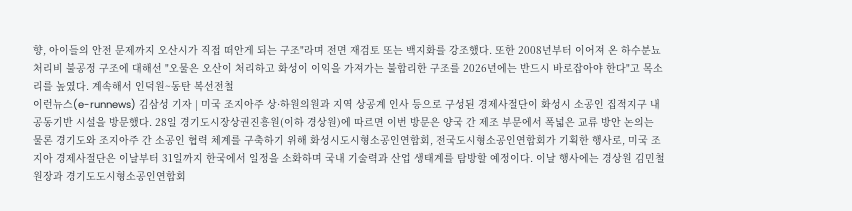향, 아이들의 안전 문제까지 오산시가 직접 떠안게 되는 구조"라며 전면 재검토 또는 백지화를 강조했다. 또한 2008년부터 이어져 온 하수분뇨처리비 불공정 구조에 대해선 "오물은 오산이 처리하고 화성이 이익을 가져가는 불합리한 구조를 2026년에는 반드시 바로잡아야 한다"고 목소리를 높였다. 계속해서 인덕원~동탄 복선전철
이런뉴스(e-runnews) 김삼성 기자 | 미국 조지아주 상·하원의원과 지역 상공계 인사 등으로 구성된 경제사절단이 화성시 소공인 집적지구 내 공동기반 시설을 방문했다. 28일 경기도시장상권진흥원(이하 경상원)에 따르면 이번 방문은 양국 간 제조 부문에서 폭넓은 교류 방안 논의는 물론 경기도와 조지아주 간 소공인 협력 체계를 구축하기 위해 화성시도시형소공인연합회, 전국도시형소공인연합회가 기획한 행사로, 미국 조지아 경제사절단은 이날부터 31일까지 한국에서 일정을 소화하며 국내 기술력과 산업 생태계를 탐방할 예정이다. 이날 행사에는 경상원 김민철 원장과 경기도도시형소공인연합회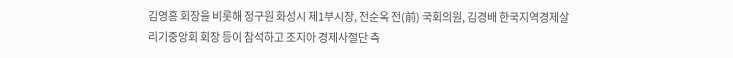김영흥 회장을 비롯해 정구원 화성시 제1부시장, 전순옥 전(前) 국회의원, 김경배 한국지역경제살리기중앙회 회장 등이 참석하고 조지아 경제사절단 측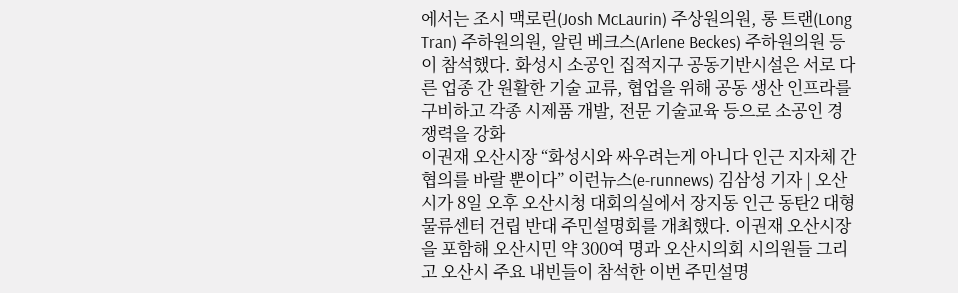에서는 조시 맥로린(Josh McLaurin) 주상원의원, 롱 트랜(Long Tran) 주하원의원, 알린 베크스(Arlene Beckes) 주하원의원 등이 참석했다. 화성시 소공인 집적지구 공동기반시설은 서로 다른 업종 간 원활한 기술 교류, 협업을 위해 공동 생산 인프라를 구비하고 각종 시제품 개발, 전문 기술교육 등으로 소공인 경쟁력을 강화
이권재 오산시장 “화성시와 싸우려는게 아니다 인근 지자체 간 협의를 바랄 뿐이다” 이런뉴스(e-runnews) 김삼성 기자 | 오산시가 8일 오후 오산시청 대회의실에서 장지동 인근 동탄2 대형 물류센터 건립 반대 주민설명회를 개최했다. 이권재 오산시장을 포함해 오산시민 약 300여 명과 오산시의회 시의원들 그리고 오산시 주요 내빈들이 참석한 이번 주민설명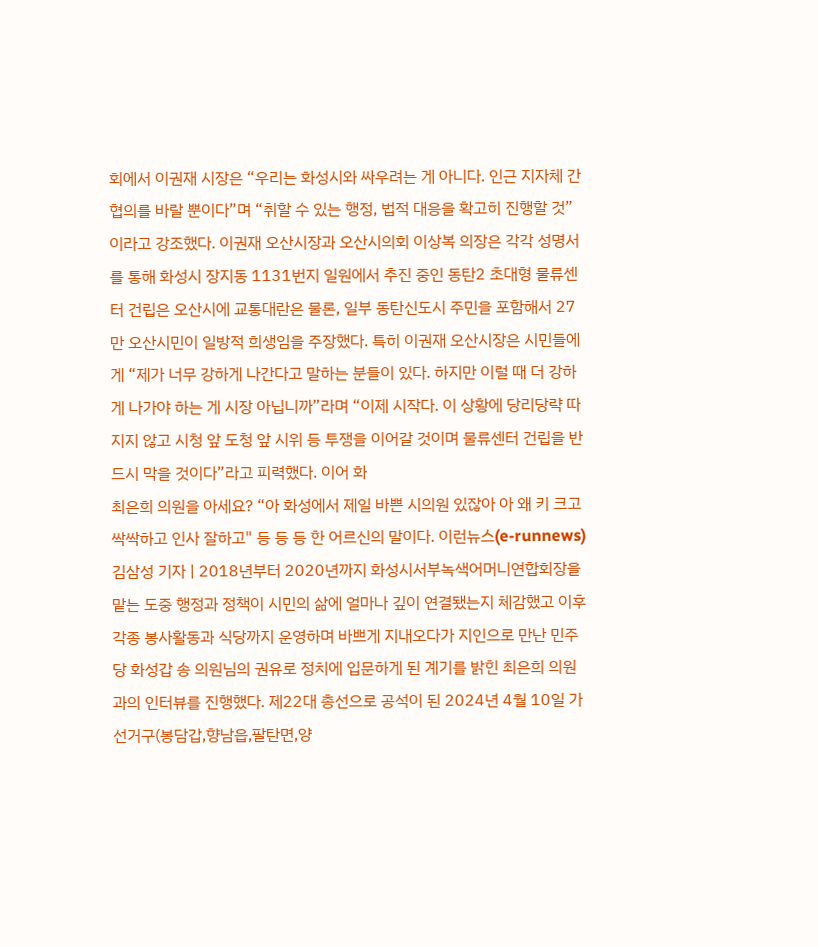회에서 이권재 시장은 “우리는 화성시와 싸우려는 게 아니다. 인근 지자체 간 협의를 바랄 뿐이다”며 “취할 수 있는 행정, 법적 대응을 확고히 진행할 것”이라고 강조했다. 이권재 오산시장과 오산시의회 이상복 의장은 각각 성명서를 통해 화성시 장지동 1131번지 일원에서 추진 중인 동탄2 초대형 물류센터 건립은 오산시에 교통대란은 물론, 일부 동탄신도시 주민을 포함해서 27만 오산시민이 일방적 희생임을 주장했다. 특히 이권재 오산시장은 시민들에게 “제가 너무 강하게 나간다고 말하는 분들이 있다. 하지만 이럴 때 더 강하게 나가야 하는 게 시장 아닙니까”라며 “이제 시작다. 이 상황에 당리당략 따지지 않고 시청 앞 도청 앞 시위 등 투쟁을 이어갈 것이며 물류센터 건립을 반드시 막을 것이다”라고 피력했다. 이어 화
최은희 의원을 아세요? “아 화성에서 제일 바쁜 시의원 있잖아 아 왜 키 크고 싹싹하고 인사 잘하고" 등 등 등 한 어르신의 말이다. 이런뉴스(e-runnews) 김삼성 기자 | 2018년부터 2020년까지 화성시서부녹색어머니연합회장을 맡는 도중 행정과 정책이 시민의 삶에 얼마나 깊이 연결됐는지 체감했고 이후 각종 봉사활동과 식당까지 운영하며 바쁘게 지내오다가 지인으로 만난 민주당 화성갑 송 의원님의 권유로 정치에 입문하게 된 계기를 밝힌 최은희 의원과의 인터뷰를 진행했다. 제22대 총선으로 공석이 된 2024년 4월 10일 가선거구(봉담갑,향남읍,팔탄면,양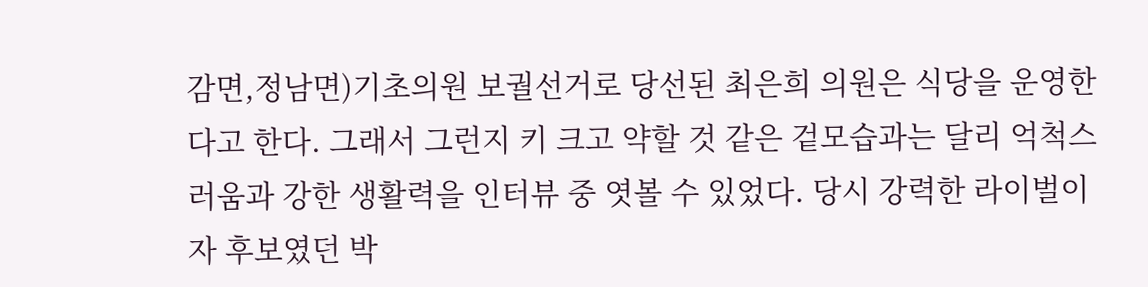감면,정남면)기초의원 보궐선거로 당선된 최은희 의원은 식당을 운영한다고 한다. 그래서 그런지 키 크고 약할 것 같은 겉모습과는 달리 억척스러움과 강한 생활력을 인터뷰 중 엿볼 수 있었다. 당시 강력한 라이벌이자 후보였던 박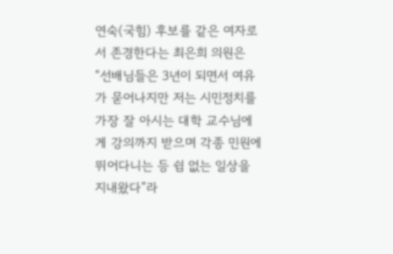연숙(국힘) 후보를 같은 여자로서 존경한다는 최은희 의원은 “선배님들은 3년이 되면서 여유가 묻어나지만 저는 시민정치를 가장 잘 아시는 대학 교수님에게 강의까지 받으며 각종 민원에 뛰어다니는 등 쉼 없는 일상을 지내왔다”라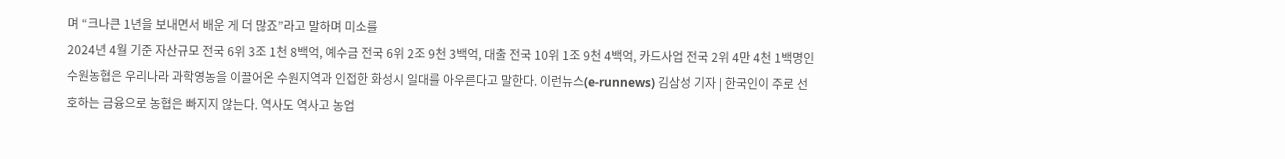며 “크나큰 1년을 보내면서 배운 게 더 많죠”라고 말하며 미소를
2024년 4월 기준 자산규모 전국 6위 3조 1천 8백억, 예수금 전국 6위 2조 9천 3백억, 대출 전국 10위 1조 9천 4백억, 카드사업 전국 2위 4만 4천 1백명인 수원농협은 우리나라 과학영농을 이끌어온 수원지역과 인접한 화성시 일대를 아우른다고 말한다. 이런뉴스(e-runnews) 김삼성 기자 | 한국인이 주로 선호하는 금융으로 농협은 빠지지 않는다. 역사도 역사고 농업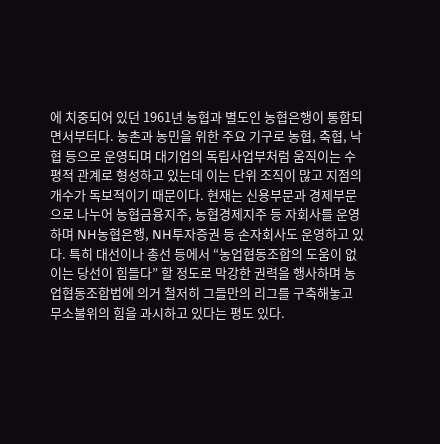에 치중되어 있던 1961년 농협과 별도인 농협은행이 통합되면서부터다. 농촌과 농민을 위한 주요 기구로 농협, 축협, 낙협 등으로 운영되며 대기업의 독립사업부처럼 움직이는 수평적 관계로 형성하고 있는데 이는 단위 조직이 많고 지점의 개수가 독보적이기 때문이다. 현재는 신용부문과 경제부문으로 나누어 농협금융지주, 농협경제지주 등 자회사를 운영하며 NH농협은행, NH투자증권 등 손자회사도 운영하고 있다. 특히 대선이나 총선 등에서 “농업협동조합의 도움이 없이는 당선이 힘들다” 할 정도로 막강한 권력을 행사하며 농업협동조합법에 의거 철저히 그들만의 리그를 구축해놓고 무소불위의 힘을 과시하고 있다는 평도 있다.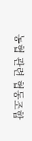농협 관련 협동조합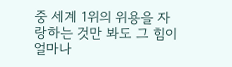중 세계 1위의 위용을 자랑하는 것만 봐도 그 힘이 얼마나